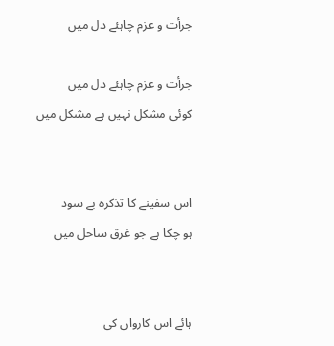جرأت و عزم چاہئے دل میں

جرأت و عزم چاہئے دل میں
کوئی مشکل نہیں ہے مشکل میں


اس سفینے کا تذکرہ بے سود
ہو چکا ہے جو غرق ساحل میں


ہائے اس کارواں کی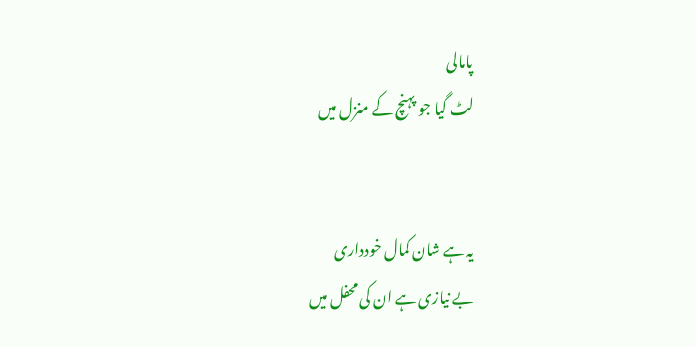پامالی
لٹ گیا جو پہنچ کے منزل میں


یہ ہے شان کمال خودداری
بے نیازی ہے ان کی محفل میں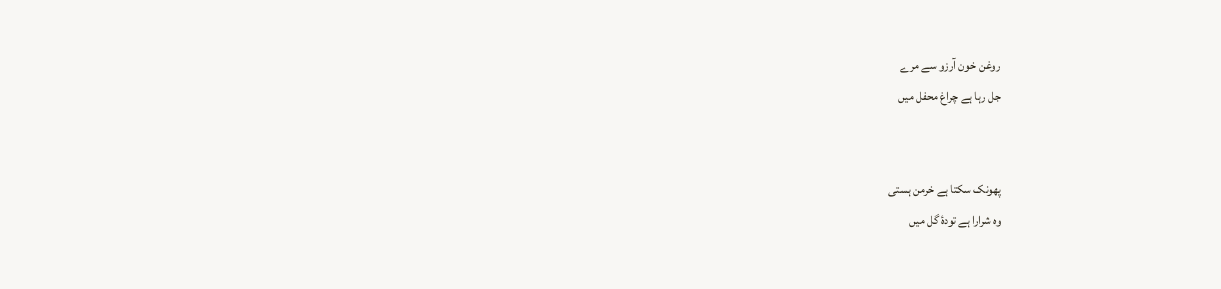روغن خون آرزو سے مرے
جل رہا ہے چراغ محفل میں


پھونک سکتا ہے خرمن ہستی
وہ شرارا ہے تودۂ گل میں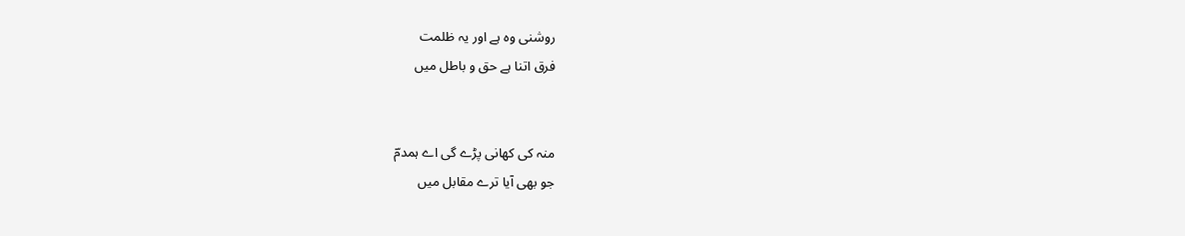روشنی وہ ہے اور یہ ظلمت
فرق اتنا ہے حق و باطل میں


منہ کی کھانی پڑے گی اے ہمدمؔ
جو بھی آیا ترے مقابل میں